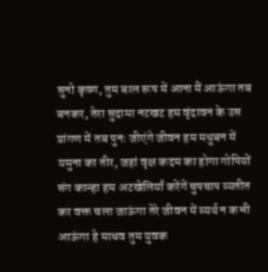सुनो कृष्ण, तुम बाल रूप में आना मैं आऊंगा तब बनकर, तेरा सुदामा नटखट हम वृंदावन के उस प्रांगण में तब पुनः जीएंगे जीवन हम मधुबन में यमुना का तीर, जहां वृक्ष कदम का होगा गोपियों संग कान्हा हम अटखेलियाँ करेंगें चुपचाप व्यतीत कर वक्त चला जाऊंगा तेरे जीवन में व्यर्थ न कभी आऊंगा हे माधव तुम युवक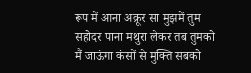रूप में आना अक्रूर सा मुझमें तुम सहोदर पाना मथुरा लेकर तब तुमको मैं जाऊंगा कंसों से मुक्ति सबको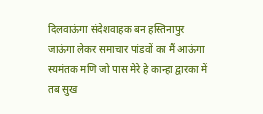दिलवाऊंगा संदेशवाहक बन हस्तिनापुर जाऊंगा लेकर समाचार पांडवों का मैं आऊंगा स्यमंतक मणि जो पास मेरे हे कान्हा द्वारका में तब सुख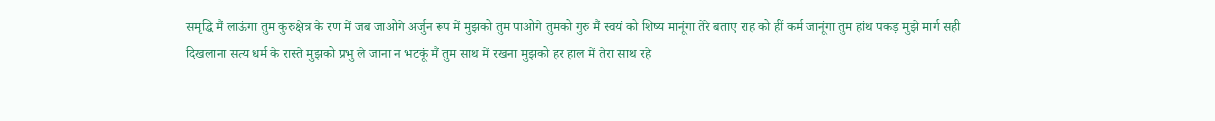समृद्धि मैं लाऊंगा तुम कुरुक्षेत्र के रण में जब जाओगे अर्जुन रूप में मुझको तुम पाओगे तुमको गुरु मैं स्वयं को शिष्य मानूंगा तेरे बताए राह को हीं कर्म जानूंगा तुम हांथ पकड़ मुझे मार्ग सही दिखलाना सत्य धर्म के रास्ते मुझको प्रभु ले जाना न भटकूं मैं तुम साथ में रखना मुझको हर हाल में तेरा साथ रहे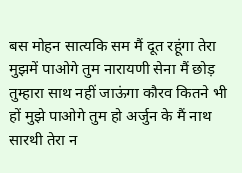बस मोहन सात्यकि सम मैं दूत रहूंगा तेरा मुझमें पाओगे तुम नारायणी सेना मैं छोड़ तुम्हारा साथ नहीं जाऊंगा कौरव कितने भी हों मुझे पाओगे तुम हो अर्जुन के मैं नाथ सारथी तेरा न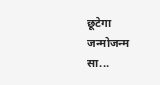छूटेगा जन्मोजन्म सा...